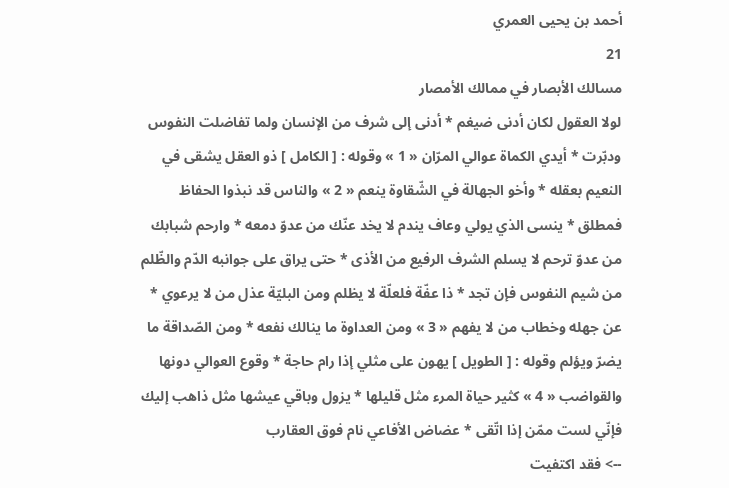أحمد بن يحيى العمري
21
مسالك الأبصار في ممالك الأمصار
لولا العقول لكان أدنى ضيغم * أدنى إلى شرف من الإنسان ولما تفاضلت النفوس ودبّرت * أيدي الكماة عوالي المرّان « 1 » وقوله : [ الكامل ] ذو العقل يشقى في النعيم بعقله * وأخو الجهالة في الشّقاوة ينعم « 2 » والناس قد نبذوا الحفاظ فمطلق * ينسى الذي يولي وعاف يندم لا يخد عنّك من عدوّ دمعه * وارحم شبابك من عدوّ ترحم لا يسلم الشرف الرفيع من الأذى * حتى يراق على جوانبه الدّم والظّلم من شيم النفوس فإن تجد * ذا عفّة فلعلّة لا يظلم ومن البليّة عذل من لا يرعوي * عن جهله وخطاب من لا يفهم « 3 » ومن العداوة ما ينالك نفعه * ومن الصّداقة ما يضرّ ويؤلم وقوله : [ الطويل ] يهون على مثلي إذا رام حاجة * وقوع العوالي دونها والقواضب « 4 » كثير حياة المرء مثل قليلها * يزول وباقي عيشها مثل ذاهب إليك فإنّي لست ممّن إذا اتّقى * عضاض الأفاعي نام فوق العقارب
--> فقد اكتفيت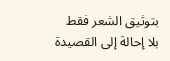بتوثيق الشعر فقط بلا إحالة إلى القصيدة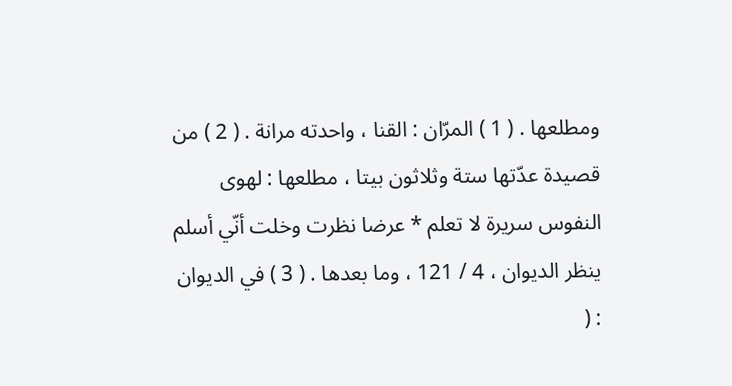ومطلعها . ( 1 ) المرّان : القنا ، واحدته مرانة . ( 2 ) من قصيدة عدّتها ستة وثلاثون بيتا ، مطلعها : لهوى النفوس سريرة لا تعلم * عرضا نظرت وخلت أنّي أسلم ينظر الديوان ، 4 / 121 ، وما بعدها . ( 3 ) في الديوان : (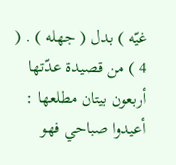غيّه ) بدل ( جهله ) . ( 4 ) من قصيدة عدّتها أربعون بيتان مطلعها : أعيدوا صباحي فهو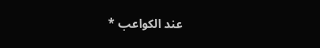عند الكواعب *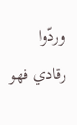وردّوا رقادي فهو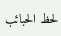لحظ الحبائب